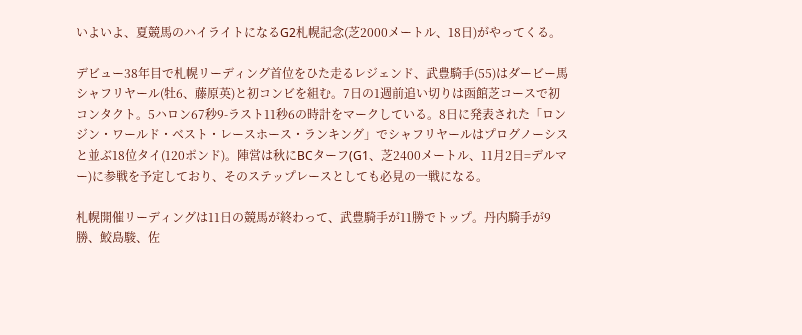いよいよ、夏競馬のハイライトになるG2札幌記念(芝2000メートル、18日)がやってくる。

デビュー38年目で札幌リーディング首位をひた走るレジェンド、武豊騎手(55)はダービー馬シャフリヤール(牡6、藤原英)と初コンビを組む。7日の1週前追い切りは函館芝コースで初コンタクト。5ハロン67秒9-ラスト11秒6の時計をマークしている。8日に発表された「ロンジン・ワールド・ベスト・レースホース・ランキング」でシャフリヤールはプログノーシスと並ぶ18位タイ(120ポンド)。陣営は秋にBCターフ(G1、芝2400メートル、11月2日=デルマー)に参戦を予定しており、そのステップレースとしても必見の一戦になる。

札幌開催リーディングは11日の競馬が終わって、武豊騎手が11勝でトップ。丹内騎手が9勝、鮫島駿、佐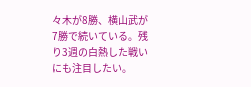々木が8勝、横山武が7勝で続いている。残り3週の白熱した戦いにも注目したい。